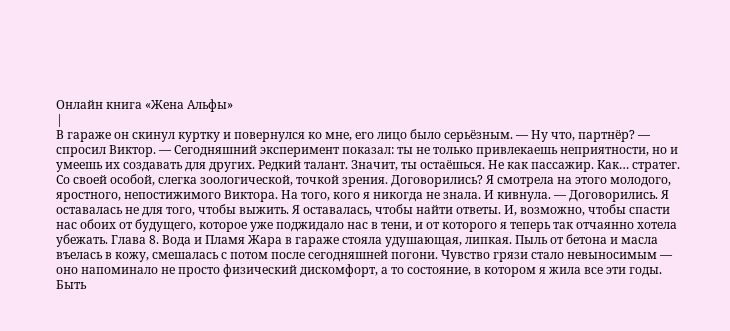Онлайн книга «Жена Альфы»
|
В гараже он скинул куртку и повернулся ко мне, его лицо было серьёзным. — Ну что, партнёр? — спросил Виктор. — Сегодняшний эксперимент показал: ты не только привлекаешь неприятности, но и умеешь их создавать для других. Редкий талант. Значит, ты остаёшься. Не как пассажир. Как… стратег. Со своей особой, слегка зоологической, точкой зрения. Договорились? Я смотрела на этого молодого, яростного, непостижимого Виктора. На того, кого я никогда не знала. И кивнула. — Договорились. Я оставалась не для того, чтобы выжить. Я оставалась, чтобы найти ответы. И, возможно, чтобы спасти нас обоих от будущего, которое уже поджидало нас в тени, и от которого я теперь так отчаянно хотела убежать. Глава 8. Вода и Пламя Жара в гараже стояла удушающая, липкая. Пыль от бетона и масла въелась в кожу, смешалась с потом после сегодняшней погони. Чувство грязи стало невыносимым — оно напоминало не просто физический дискомфорт, а то состояние, в котором я жила все эти годы. Быть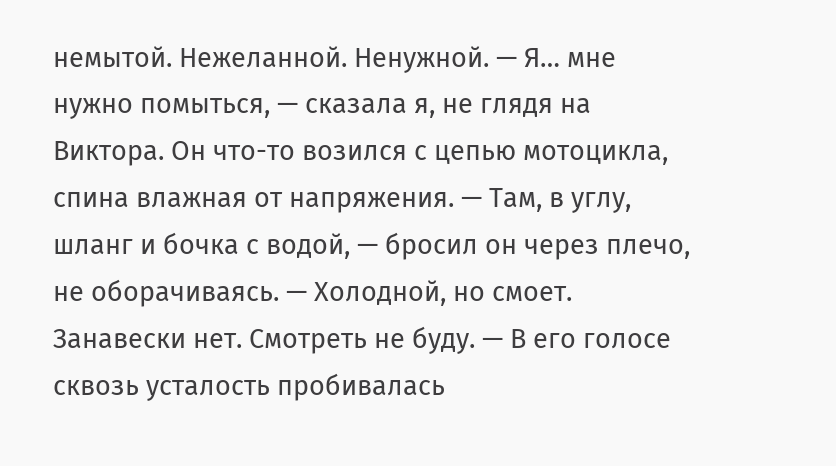немытой. Нежеланной. Ненужной. — Я… мне нужно помыться, — сказала я, не глядя на Виктора. Он что-то возился с цепью мотоцикла, спина влажная от напряжения. — Там, в углу, шланг и бочка с водой, — бросил он через плечо, не оборачиваясь. — Холодной, но смоет. Занавески нет. Смотреть не буду. — В его голосе сквозь усталость пробивалась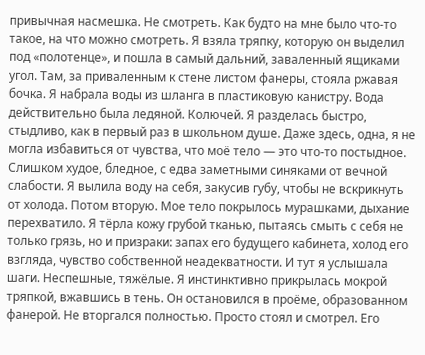привычная насмешка. Не смотреть. Как будто на мне было что-то такое, на что можно смотреть. Я взяла тряпку, которую он выделил под «полотенце», и пошла в самый дальний, заваленный ящиками угол. Там, за приваленным к стене листом фанеры, стояла ржавая бочка. Я набрала воды из шланга в пластиковую канистру. Вода действительно была ледяной. Колючей. Я разделась быстро, стыдливо, как в первый раз в школьном душе. Даже здесь, одна, я не могла избавиться от чувства, что моё тело — это что-то постыдное. Слишком худое, бледное, с едва заметными синяками от вечной слабости. Я вылила воду на себя, закусив губу, чтобы не вскрикнуть от холода. Потом вторую. Мое тело покрылось мурашками, дыхание перехватило. Я тёрла кожу грубой тканью, пытаясь смыть с себя не только грязь, но и призраки: запах его будущего кабинета, холод его взгляда, чувство собственной неадекватности. И тут я услышала шаги. Неспешные, тяжёлые. Я инстинктивно прикрылась мокрой тряпкой, вжавшись в тень. Он остановился в проёме, образованном фанерой. Не вторгался полностью. Просто стоял и смотрел. Его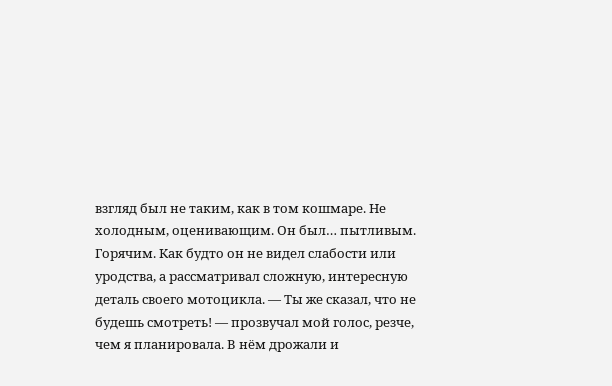взгляд был не таким, как в том кошмаре. Не холодным, оценивающим. Он был… пытливым. Горячим. Как будто он не видел слабости или уродства, а рассматривал сложную, интересную деталь своего мотоцикла. — Ты же сказал, что не будешь смотреть! — прозвучал мой голос, резче, чем я планировала. В нём дрожали и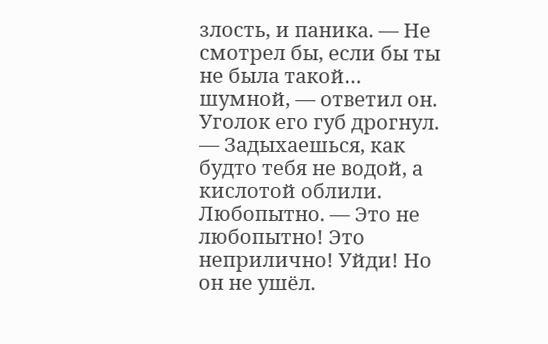злость, и паника. — Не смотрел бы, если бы ты не была такой… шумной, — ответил он. Уголок его губ дрогнул. — Задыхаешься, как будто тебя не водой, а кислотой облили. Любопытно. — Это не любопытно! Это неприлично! Уйди! Но он не ушёл.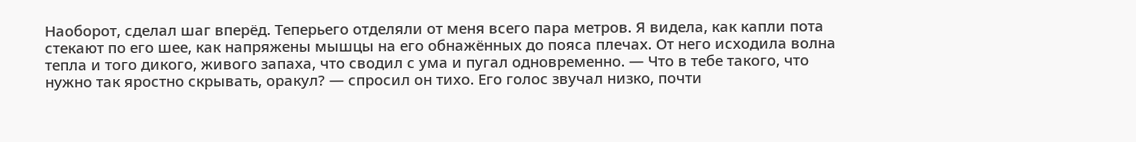Наоборот, сделал шаг вперёд. Теперьего отделяли от меня всего пара метров. Я видела, как капли пота стекают по его шее, как напряжены мышцы на его обнажённых до пояса плечах. От него исходила волна тепла и того дикого, живого запаха, что сводил с ума и пугал одновременно. — Что в тебе такого, что нужно так яростно скрывать, оракул? — спросил он тихо. Его голос звучал низко, почти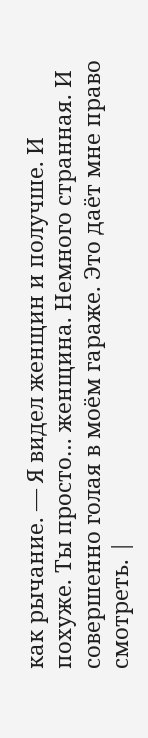как рычание. — Я видел женщин и получше. И похуже. Ты просто… женщина. Немного странная. И совершенно голая в моём гараже. Это даёт мне право смотреть. |